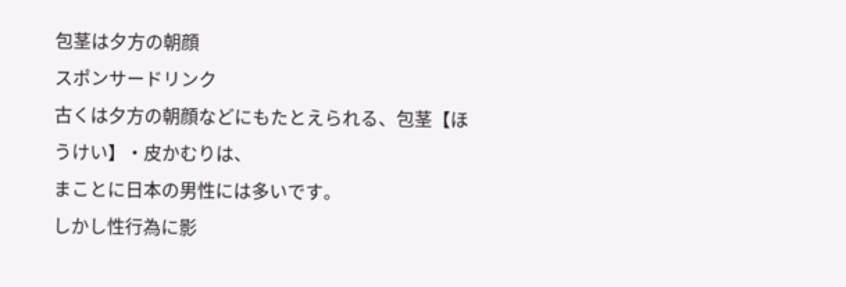包茎は夕方の朝顔
スポンサードリンク
古くは夕方の朝顔などにもたとえられる、包茎【ほうけい】・皮かむりは、
まことに日本の男性には多いです。
しかし性行為に影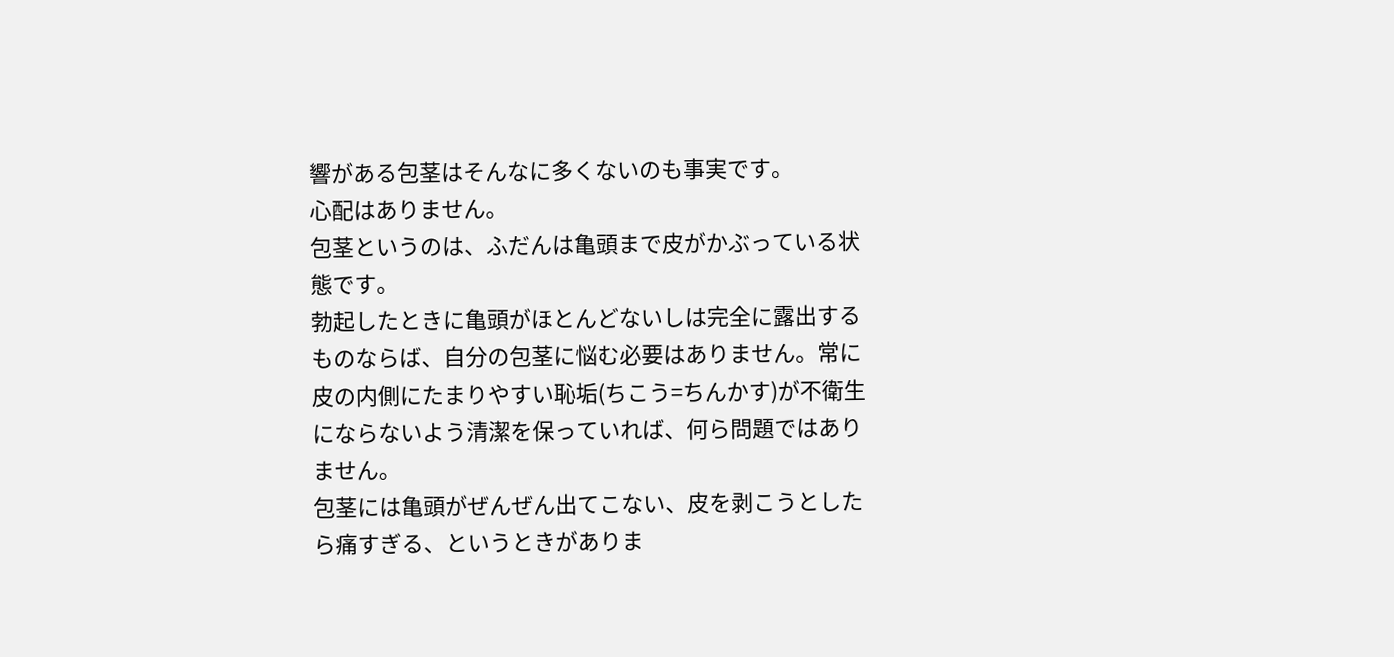響がある包茎はそんなに多くないのも事実です。
心配はありません。
包茎というのは、ふだんは亀頭まで皮がかぶっている状態です。
勃起したときに亀頭がほとんどないしは完全に露出するものならば、自分の包茎に悩む必要はありません。常に皮の内側にたまりやすい恥垢(ちこう=ちんかす)が不衛生にならないよう清潔を保っていれば、何ら問題ではありません。
包茎には亀頭がぜんぜん出てこない、皮を剥こうとしたら痛すぎる、というときがありま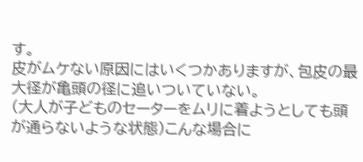す。
皮がムケない原因にはいくつかありますが、包皮の最大径が亀頭の径に追いついていない。
(大人が子どものセーターをムリに着ようとしても頭が通らないような状態)こんな場合に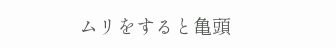ムリをすると亀頭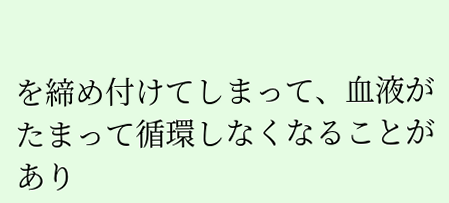を締め付けてしまって、血液がたまって循環しなくなることがあり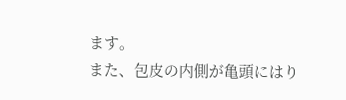ます。
また、包皮の内側が亀頭にはり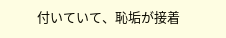付いていて、恥垢が接着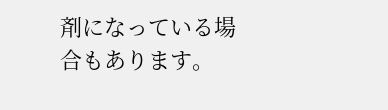剤になっている場合もあります。